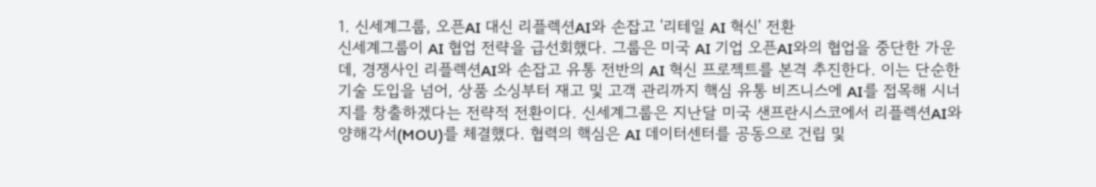1. 신세계그룹, 오픈AI 대신 리플렉션AI와 손잡고 '리테일 AI 혁신' 전환
신세계그룹이 AI 협업 전략을 급선회했다. 그룹은 미국 AI 기업 오픈AI와의 협업을 중단한 가운데, 경쟁사인 리플렉션AI와 손잡고 유통 전반의 AI 혁신 프로젝트를 본격 추진한다. 이는 단순한 기술 도입을 넘어, 상품 소싱부터 재고 및 고객 관리까지 핵심 유통 비즈니스에 AI를 접목해 시너지를 창출하겠다는 전략적 전환이다. 신세계그룹은 지난달 미국 샌프란시스코에서 리플렉션AI와 양해각서(MOU)를 체결했다. 협력의 핵심은 AI 데이터센터를 공동으로 건립 및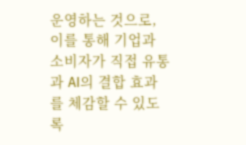운영하는 것으로, 이를 통해 기업과 소비자가 직접 유통과 AI의 결합 효과를 체감할 수 있도록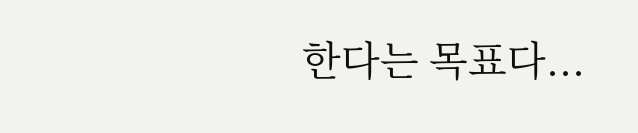한다는 목표다...